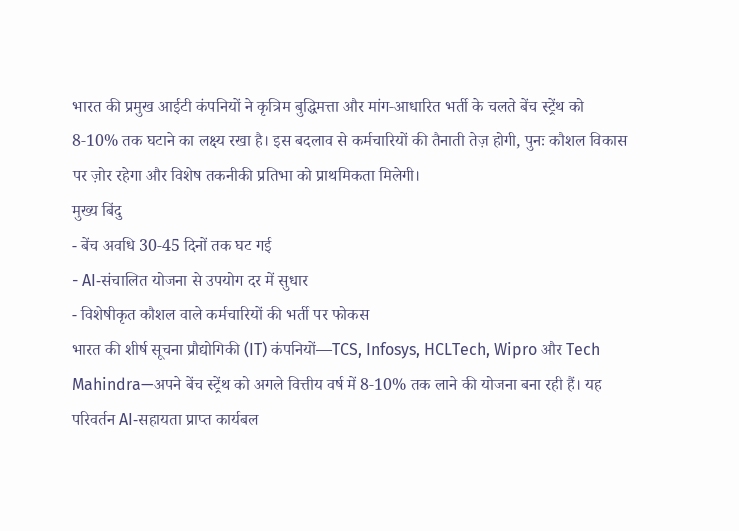भारत की प्रमुख आईटी कंपनियों ने कृत्रिम बुद्धिमत्ता और मांग‑आधारित भर्ती के चलते बेंच स्ट्रेंथ को 8‑10% तक घटाने का लक्ष्य रखा है। इस बदलाव से कर्मचारियों की तैनाती तेज़ होगी, पुनः कौशल विकास पर ज़ोर रहेगा और विशेष तकनीकी प्रतिभा को प्राथमिकता मिलेगी।
मुख्य बिंदु
- बेंच अवधि 30‑45 दिनों तक घट गई
- AI‑संचालित योजना से उपयोग दर में सुधार
- विशेषीकृत कौशल वाले कर्मचारियों की भर्ती पर फोकस
भारत की शीर्ष सूचना प्रौद्योगिकी (IT) कंपनियों—TCS, Infosys, HCLTech, Wipro और Tech Mahindra—अपने बेंच स्ट्रेंथ को अगले वित्तीय वर्ष में 8‑10% तक लाने की योजना बना रही हैं। यह परिवर्तन AI‑सहायता प्राप्त कार्यबल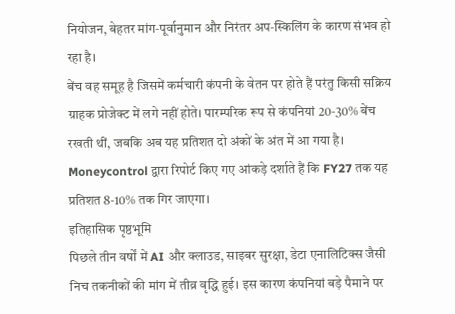नियोजन, बेहतर मांग‑पूर्वानुमान और निरंतर अप‑स्किलिंग के कारण संभव हो रहा है।
बेंच वह समूह है जिसमें कर्मचारी कंपनी के वेतन पर होते हैं परंतु किसी सक्रिय ग्राहक प्रोजेक्ट में लगे नहीं होते। पारम्परिक रूप से कंपनियां 20‑30% बेंच रखती थीं, जबकि अब यह प्रतिशत दो अंकों के अंत में आ गया है। Moneycontrol द्वारा रिपोर्ट किए गए आंकड़े दर्शाते हैं कि FY27 तक यह प्रतिशत 8‑10% तक गिर जाएगा।
इतिहासिक पृष्ठभूमि
पिछले तीन वर्षों में AI और क्लाउड, साइबर सुरक्षा, डेटा एनालिटिक्स जैसी निच तकनीकों की मांग में तीव्र वृद्धि हुई। इस कारण कंपनियां बड़े पैमाने पर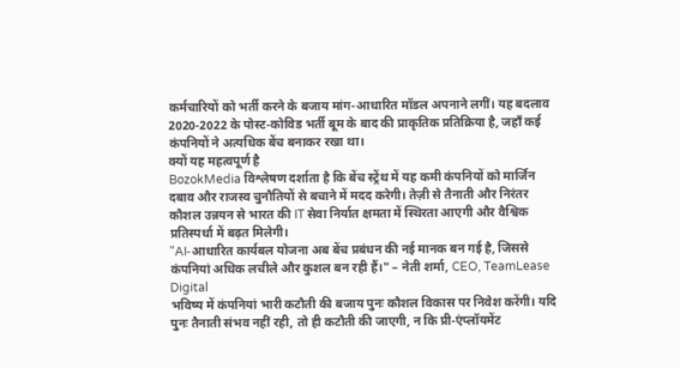कर्मचारियों को भर्ती करने के बजाय मांग‑आधारित मॉडल अपनाने लगीं। यह बदलाव 2020‑2022 के पोस्ट‑कोविड भर्ती बूम के बाद की प्राकृतिक प्रतिक्रिया है, जहाँ कई कंपनियों ने अत्यधिक बेंच बनाकर रखा था।
क्यों यह महत्वपूर्ण है
BozokMedia विश्लेषण दर्शाता है कि बेंच स्ट्रेंथ में यह कमी कंपनियों को मार्जिन दबाव और राजस्व चुनौतियों से बचाने में मदद करेगी। तेज़ी से तैनाती और निरंतर कौशल उन्नयन से भारत की IT सेवा निर्यात क्षमता में स्थिरता आएगी और वैश्विक प्रतिस्पर्धा में बढ़त मिलेगी।
"AI‑आधारित कार्यबल योजना अब बेंच प्रबंधन की नई मानक बन गई है, जिससे कंपनियां अधिक लचीले और कुशल बन रही हैं।" – नेती शर्मा, CEO, TeamLease Digital
भविष्य में कंपनियां भारी कटौती की बजाय पुनः कौशल विकास पर निवेश करेंगी। यदि पुनः तैनाती संभव नहीं रही, तो ही कटौती की जाएगी, न कि प्री‑एंप्लॉयमेंट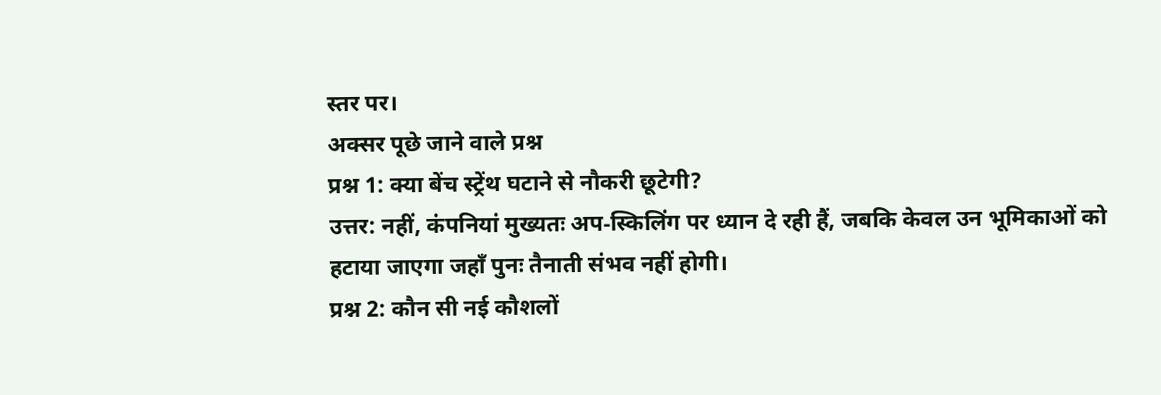स्तर पर।
अक्सर पूछे जाने वाले प्रश्न
प्रश्न 1: क्या बेंच स्ट्रेंथ घटाने से नौकरी छूटेगी?
उत्तर: नहीं, कंपनियां मुख्यतः अप‑स्किलिंग पर ध्यान दे रही हैं, जबकि केवल उन भूमिकाओं को हटाया जाएगा जहाँ पुनः तैनाती संभव नहीं होगी।
प्रश्न 2: कौन सी नई कौशलों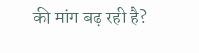की मांग बढ़ रही है?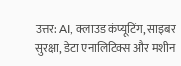उत्तर: AI, क्लाउड कंप्यूटिंग, साइबर सुरक्षा, डेटा एनालिटिक्स और मशीन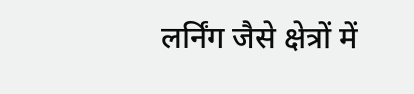लर्निंग जैसे क्षेत्रों में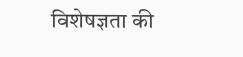विशेषज्ञता की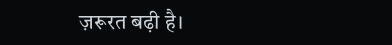ज़रूरत बढ़ी है।